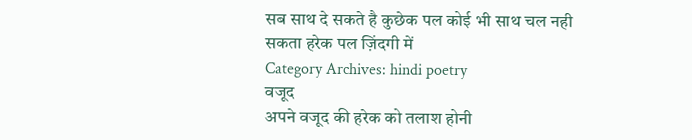सब साथ दे सकते है कुछेक पल कोई भी साथ चल नही सकता हरेक पल ज़िंदगी में
Category Archives: hindi poetry
वजूद
अपने वजूद की हरेक को तलाश होनी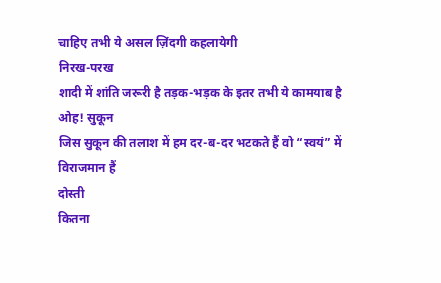चाहिए तभी ये असल ज़िंदगी कहलायेगी
निरख-परख
शादी में शांति जरूरी है तड़क-भड़क के इतर तभी ये कामयाब है
ओह! सुकून
जिस सुकून की तलाश में हम दर-ब-दर भटकते हैं वो “स्वयं” में विराजमान हैं
दोस्ती
कितना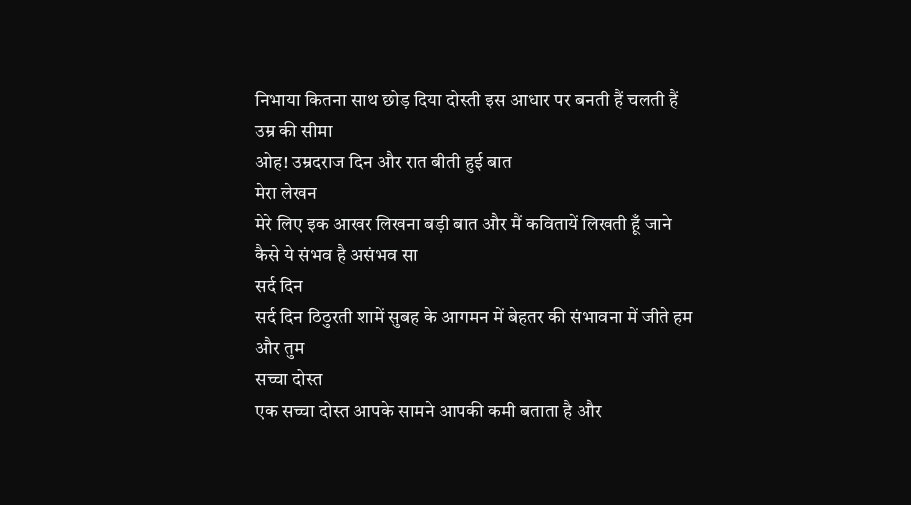निभाया कितना साथ छोड़ दिया दोस्ती इस आधार पर बनती हैं चलती हैं
उम्र की सीमा
ओह! उम्रदराज दिन और रात बीती हुई बात
मेरा लेखन
मेरे लिए इक आखर लिखना बड़ी बात और मैं कवितायें लिखती हूँ जाने कैसे ये संभव है असंभव सा
सर्द दिन
सर्द दिन ठिठुरती शामें सुबह के आगमन में बेहतर की संभावना में जीते हम और तुम
सच्चा दोस्त
एक सच्चा दोस्त आपके सामने आपकी कमी बताता है और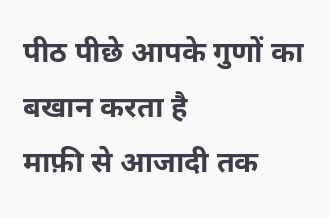पीठ पीछे आपके गुणों का बखान करता है
माफ़ी से आजादी तक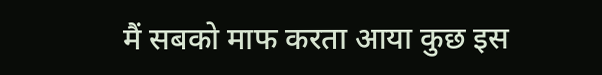मैं सबको माफ करता आया कुछ इस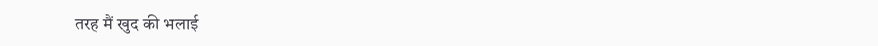तरह मैं खुद की भलाई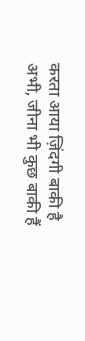करता आया ज़िंदगी बाकी है अभी, जीना भी कुछ बाकी हैं